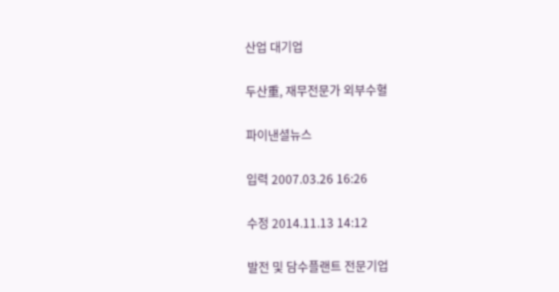산업 대기업

두산重, 재무전문가 외부수혈

파이낸셜뉴스

입력 2007.03.26 16:26

수정 2014.11.13 14:12

발전 및 담수플랜트 전문기업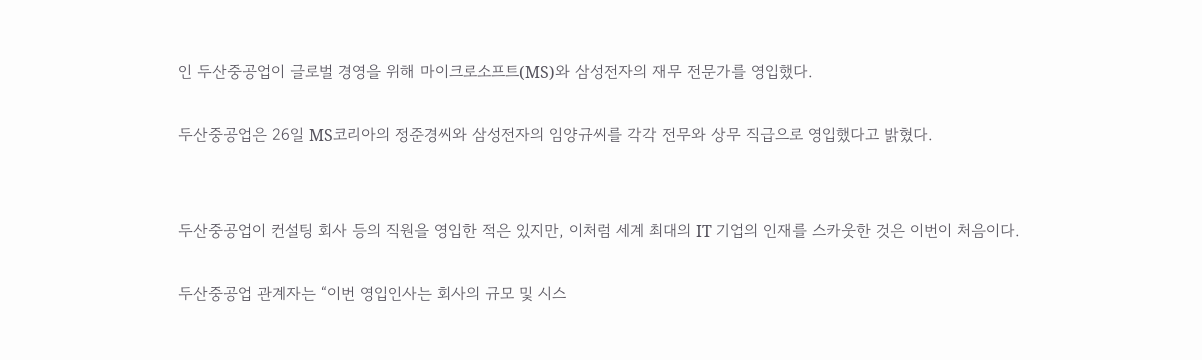인 두산중공업이 글로벌 경영을 위해 마이크로소프트(MS)와 삼성전자의 재무 전문가를 영입했다.

두산중공업은 26일 MS코리아의 정준경씨와 삼성전자의 임양규씨를 각각 전무와 상무 직급으로 영입했다고 밝혔다.


두산중공업이 컨설팅 회사 등의 직원을 영입한 적은 있지만, 이처럼 세계 최대의 IT 기업의 인재를 스카웃한 것은 이번이 처음이다.

두산중공업 관계자는 “이번 영입인사는 회사의 규모 및 시스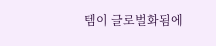템이 글로벌화됨에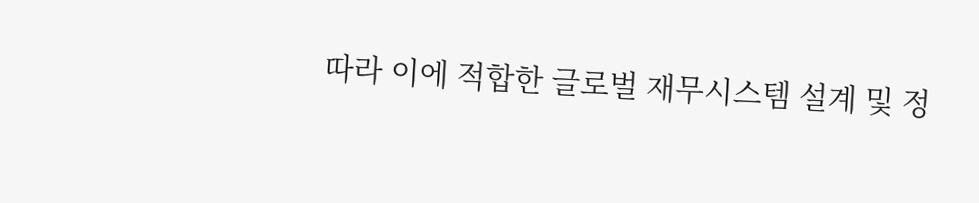따라 이에 적합한 글로벌 재무시스템 설계 및 정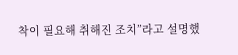착이 필요해 취해진 조치”라고 설명했